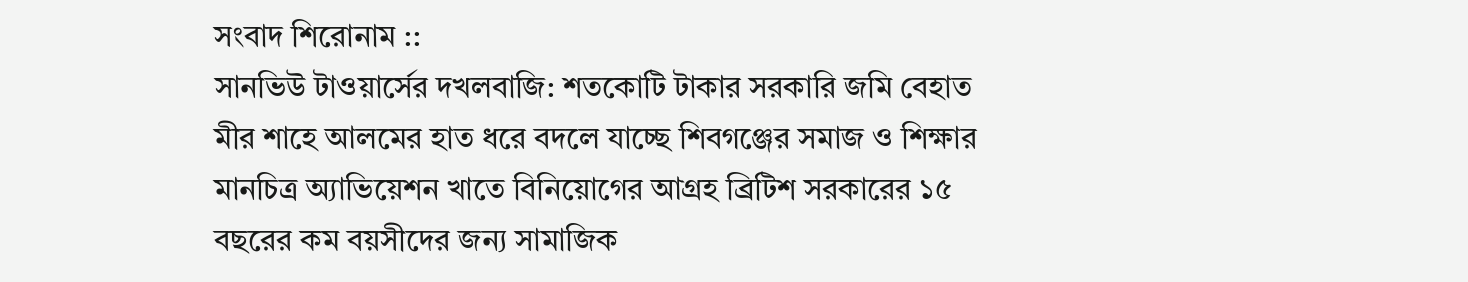সংবাদ শিরোনাম ::
সানভিউ টাওয়ার্সের দখলবাজি: শতকোটি টাকার সরকারি জমি বেহাত মীর শাহে আলমের হাত ধরে বদলে যাচ্ছে শিবগঞ্জের সমাজ ও শিক্ষার মানচিত্র অ্যাভিয়েশন খাতে বিনিয়োগের আগ্রহ ব্রিটিশ সরকারের ১৫ বছরের কম বয়সীদের জন্য সামাজিক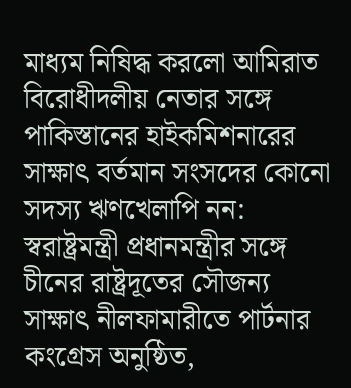মাধ্যম নিষিদ্ধ করলো আমিরাত বিরোধীদলীয় নেতার সঙ্গে পাকিস্তানের হাইকমিশনারের সাক্ষাৎ বর্তমান সংসদের কোনো সদস্য ঋণখেলাপি নন: স্বরাষ্ট্রমন্ত্রী প্রধানমন্ত্রীর সঙ্গে চীনের রাষ্ট্রদূতের সৌজন্য সাক্ষাৎ নীলফামারীতে পার্টনার কংগ্রেস অনুষ্ঠিত,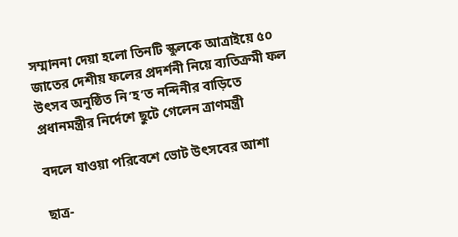সম্মাননা দেয়া হলো তিনটি স্কুলকে আত্রাইয়ে ৫০ জাতের দেশীয় ফলের প্রদর্শনী নিয়ে ব্যতিক্রমী ফল উৎসব অনুষ্ঠিত নি’হ’ত নন্দিনীর বাড়িতে প্রধানমন্ত্রীর নির্দেশে ছুটে গেলেন ত্রাণমন্ত্রী

বদলে যাওয়া পরিবেশে ভোট উৎসবের আশা

ছাত্র-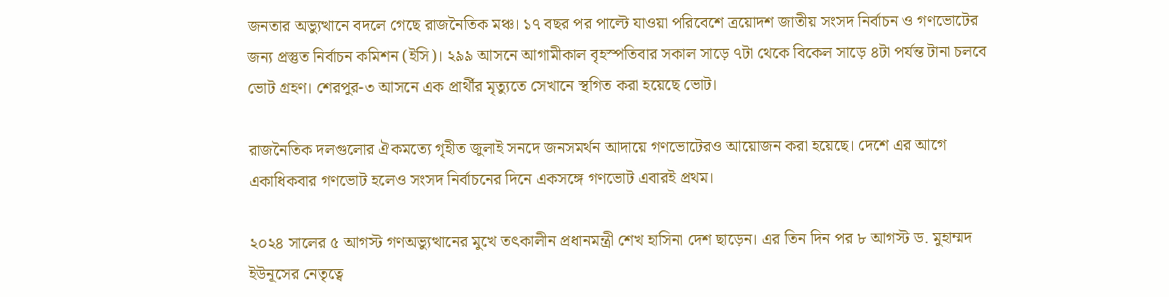জনতার অভ্যুত্থানে বদলে গেছে রাজনৈতিক মঞ্চ। ১৭ বছর পর পাল্টে যাওয়া পরিবেশে ত্রয়োদশ জাতীয় সংসদ নির্বাচন ও গণভোটের জন্য প্রস্তুত নির্বাচন কমিশন (ইসি)। ২৯৯ আসনে আগামীকাল বৃহস্পতিবার সকাল সাড়ে ৭টা থেকে বিকেল সাড়ে ৪টা পর্যন্ত টানা চলবে ভোট গ্রহণ। শেরপুর-৩ আসনে এক প্রার্থীর মৃত্যুতে সেখানে স্থগিত করা হয়েছে ভোট।

রাজনৈতিক দলগুলোর ঐকমত্যে গৃহীত জুলাই সনদে জনসমর্থন আদায়ে গণভোটেরও আয়োজন করা হয়েছে। দেশে এর আগে একাধিকবার গণভোট হলেও সংসদ নির্বাচনের দিনে একসঙ্গে গণভোট এবারই প্রথম।

২০২৪ সালের ৫ আগস্ট গণঅভ্যুত্থানের মুখে তৎকালীন প্রধানমন্ত্রী শেখ হাসিনা দেশ ছাড়েন। এর তিন দিন পর ৮ আগস্ট ড. মুহাম্মদ ইউনূসের নেতৃত্বে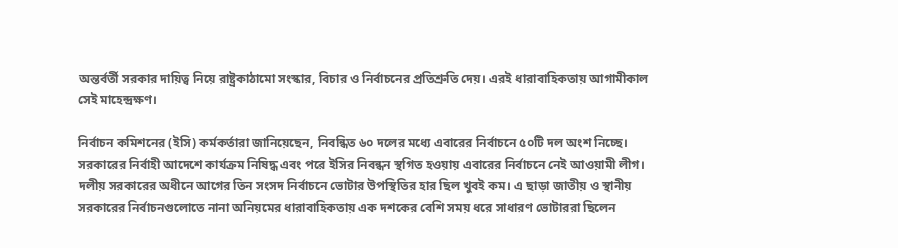অন্তর্বর্তী সরকার দায়িত্ব নিয়ে রাষ্ট্রকাঠামো সংস্কার, বিচার ও নির্বাচনের প্রতিশ্রুতি দেয়। এরই ধারাবাহিকতায় আগামীকাল সেই মাহেন্দ্রক্ষণ।

নির্বাচন কমিশনের (ইসি) কর্মকর্তারা জানিয়েছেন, নিবন্ধিত ৬০ দলের মধ্যে এবারের নির্বাচনে ৫০টি দল অংশ নিচ্ছে। সরকারের নির্বাহী আদেশে কার্যক্রম নিষিদ্ধ এবং পরে ইসির নিবন্ধন স্থগিত হওয়ায় এবারের নির্বাচনে নেই আওয়ামী লীগ। দলীয় সরকারের অধীনে আগের তিন সংসদ নির্বাচনে ভোটার উপস্থিতির হার ছিল খুবই কম। এ ছাড়া জাতীয় ও স্থানীয় সরকারের নির্বাচনগুলোতে নানা অনিয়মের ধারাবাহিকতায় এক দশকের বেশি সময় ধরে সাধারণ ভোটাররা ছিলেন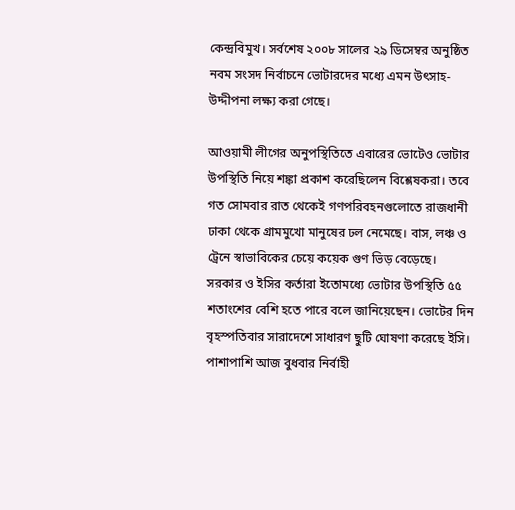কেন্দ্রবিমুখ। সর্বশেষ ২০০৮ সালের ২৯ ডিসেম্বর অনুষ্ঠিত নবম সংসদ নির্বাচনে ভোটারদের মধ্যে এমন উৎসাহ-উদ্দীপনা লক্ষ্য করা গেছে।

আওয়ামী লীগের অনুপস্থিতিতে এবারের ভোটেও ভোটার উপস্থিতি নিয়ে শঙ্কা প্রকাশ করেছিলেন বিশ্লেষকরা। তবে গত সোমবার রাত থেকেই গণপরিবহনগুলোতে রাজধানী ঢাকা থেকে গ্রামমুখো মানুষের ঢল নেমেছে। বাস, লঞ্চ ও ট্রেনে স্বাভাবিকের চেয়ে কয়েক গুণ ভিড় বেড়েছে। সরকার ও ইসির কর্তারা ইতোমধ্যে ভোটার উপস্থিতি ৫৫ শতাংশের বেশি হতে পারে বলে জানিয়েছেন। ভোটের দিন বৃহস্পতিবার সারাদেশে সাধারণ ছুটি ঘোষণা করেছে ইসি। পাশাপাশি আজ বুধবার নির্বাহী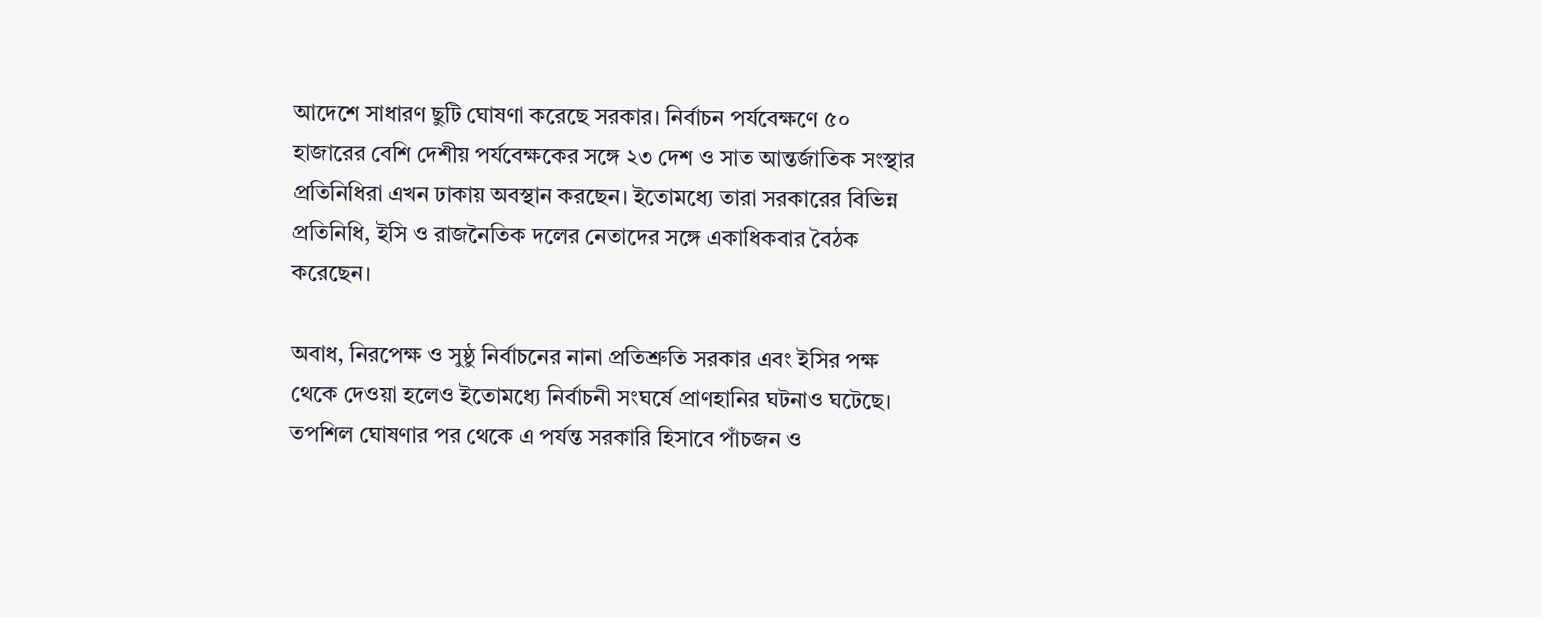আদেশে সাধারণ ছুটি ঘোষণা করেছে সরকার। নির্বাচন পর্যবেক্ষণে ৫০ হাজারের বেশি দেশীয় পর্যবেক্ষকের সঙ্গে ২৩ দেশ ও সাত আন্তর্জাতিক সংস্থার প্রতিনিধিরা এখন ঢাকায় অবস্থান করছেন। ইতোমধ্যে তারা সরকারের বিভিন্ন প্রতিনিধি, ইসি ও রাজনৈতিক দলের নেতাদের সঙ্গে একাধিকবার বৈঠক করেছেন।

অবাধ, নিরপেক্ষ ও সুষ্ঠু নির্বাচনের নানা প্রতিশ্রুতি সরকার এবং ইসির পক্ষ থেকে দেওয়া হলেও ইতোমধ্যে নির্বাচনী সংঘর্ষে প্রাণহানির ঘটনাও ঘটেছে। তপশিল ঘোষণার পর থেকে এ পর্যন্ত সরকারি হিসাবে পাঁচজন ও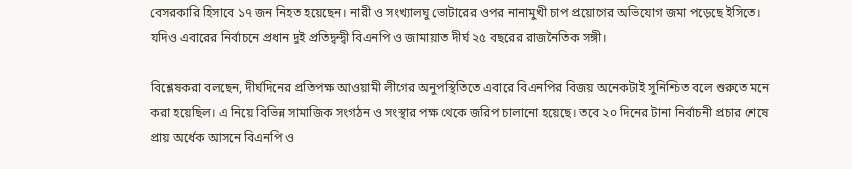বেসরকারি হিসাবে ১৭ জন নিহত হয়েছেন। নারী ও সংখ্যালঘু ভোটারের ওপর নানামুখী চাপ প্রয়োগের অভিযোগ জমা পড়েছে ইসিতে। যদিও এবারের নির্বাচনে প্রধান দুই প্রতিদ্বন্দ্বী বিএনপি ও জামায়াত দীর্ঘ ২৫ বছরের রাজনৈতিক সঙ্গী।

বিশ্লেষকরা বলছেন, দীর্ঘদিনের প্রতিপক্ষ আওয়ামী লীগের অনুপস্থিতিতে এবারে বিএনপির বিজয় অনেকটাই সুনিশ্চিত বলে শুরুতে মনে করা হয়েছিল। এ নিয়ে বিভিন্ন সামাজিক সংগঠন ও সংস্থার পক্ষ থেকে জরিপ চালানো হয়েছে। তবে ২০ দিনের টানা নির্বাচনী প্রচার শেষে প্রায় অর্ধেক আসনে বিএনপি ও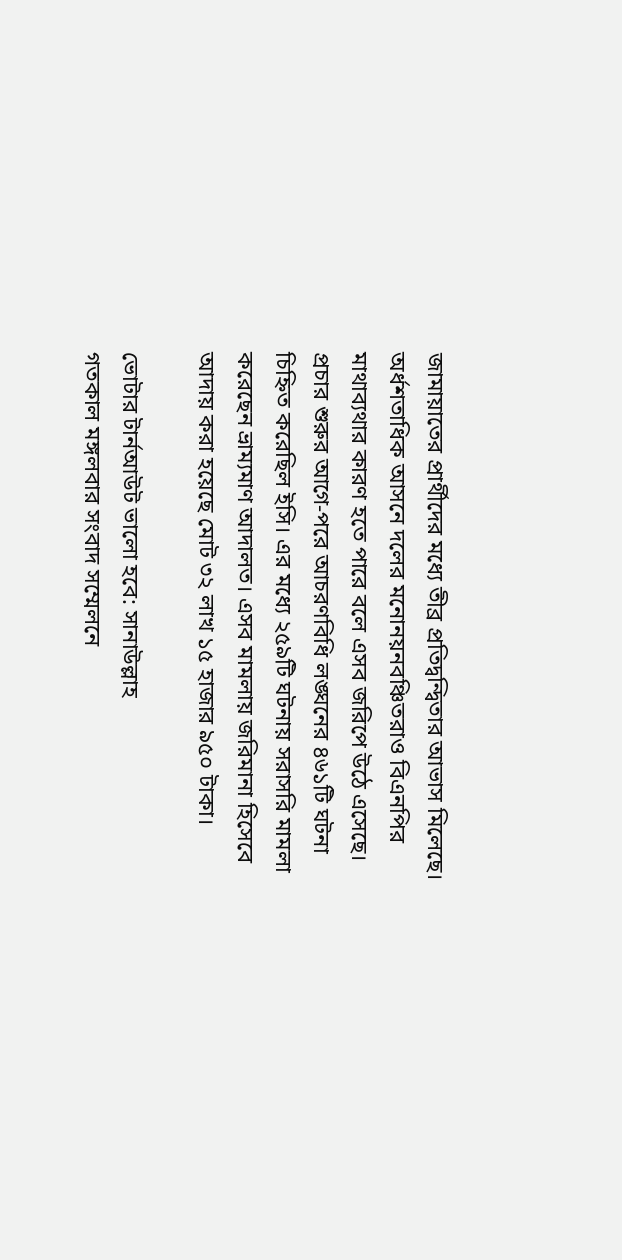জামায়াতের প্রার্থীদের মধ্যে তীব্র প্রতিদ্বন্দ্বিতার আভাস মিলেছে। অর্ধশতাধিক আসনে দলের মনোনয়নবঞ্চিতরাও বিএনপির মাথাব্যথার কারণ হতে পারে বলে এসব জরিপে উঠে এসেছে। প্রচার শুরুর আগে-পরে আচরণবিধি লঙ্ঘনের ৪৬১টি ঘটনা চিহ্নিত করেছিল ইসি। এর মধ্যে ২৫৯টি ঘটনায় সরাসরি মামলা করেছেন ভ্রাম্যমাণ আদালত। এসব মামলায় জরিমানা হিসেবে আদায় করা হয়েছে মোট ৩২ লাখ ১৫ হাজার ৯৫০ টাকা।

ভোটার টার্নআউট ভালো হবে: সানাউল্লাহ
গতকাল মঙ্গলবার সংবাদ সম্মেলনে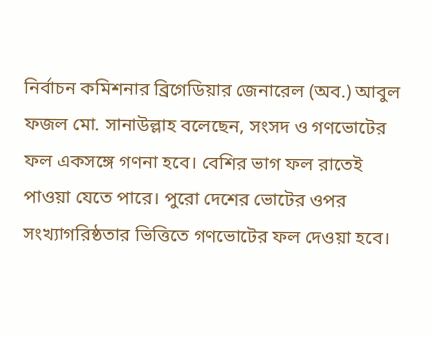নির্বাচন কমিশনার ব্রিগেডিয়ার জেনারেল (অব.) আবুল ফজল মো. সানাউল্লাহ বলেছেন, সংসদ ও গণভোটের ফল একসঙ্গে গণনা হবে। বেশির ভাগ ফল রাতেই পাওয়া যেতে পারে। পুরো দেশের ভোটের ওপর সংখ্যাগরিষ্ঠতার ভিত্তিতে গণভোটের ফল দেওয়া হবে।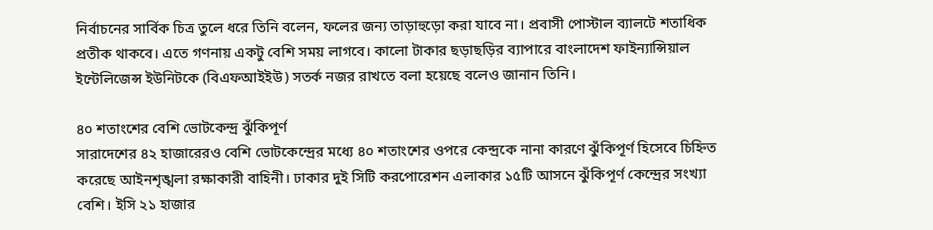নির্বাচনের সার্বিক চিত্র তুলে ধরে তিনি বলেন, ফলের জন্য তাড়াহুড়ো করা যাবে না। প্রবাসী পোস্টাল ব্যালটে শতাধিক প্রতীক থাকবে। এতে গণনায় একটু বেশি সময় লাগবে। কালো টাকার ছড়াছড়ির ব্যাপারে বাংলাদেশ ফাইন্যান্সিয়াল ইন্টেলিজেন্স ইউনিটকে (বিএফআইইউ) সতর্ক নজর রাখতে বলা হয়েছে বলেও জানান তিনি।

৪০ শতাংশের বেশি ভোটকেন্দ্র ঝুঁকিপূর্ণ
সারাদেশের ৪২ হাজারেরও বেশি ভোটকেন্দ্রের মধ্যে ৪০ শতাংশের ওপরে কেন্দ্রকে নানা কারণে ঝুঁকিপূর্ণ হিসেবে চিহ্নিত করেছে আইনশৃঙ্খলা রক্ষাকারী বাহিনী। ঢাকার দুই সিটি করপোরেশন এলাকার ১৫টি আসনে ঝুঁকিপূর্ণ কেন্দ্রের সংখ্যা বেশি। ইসি ২১ হাজার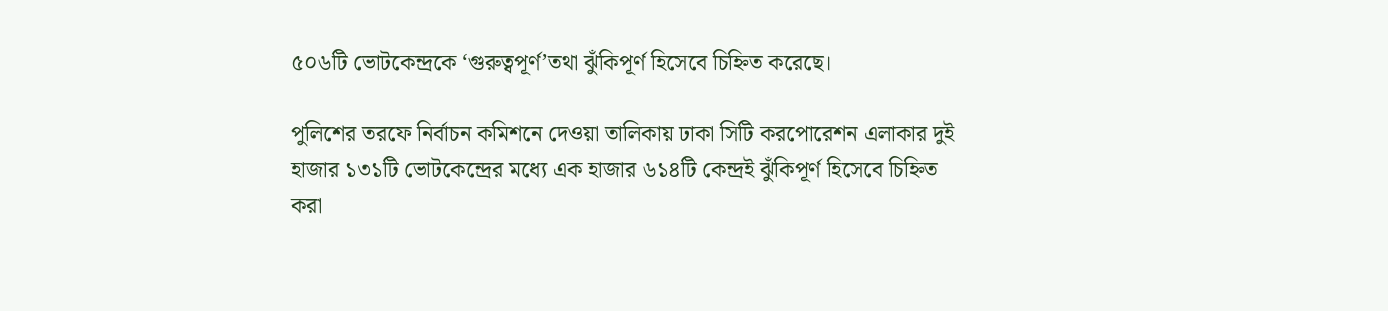৫০৬টি ভোটকেন্দ্রকে ‘গুরুত্বপূর্ণ’তথা ঝুঁকিপূর্ণ হিসেবে চিহ্নিত করেছে।

পুলিশের তরফে নির্বাচন কমিশনে দেওয়া তালিকায় ঢাকা সিটি করপোরেশন এলাকার দুই হাজার ১৩১টি ভোটকেন্দ্রের মধ্যে এক হাজার ৬১৪টি কেন্দ্রই ঝুঁকিপূর্ণ হিসেবে চিহ্নিত করা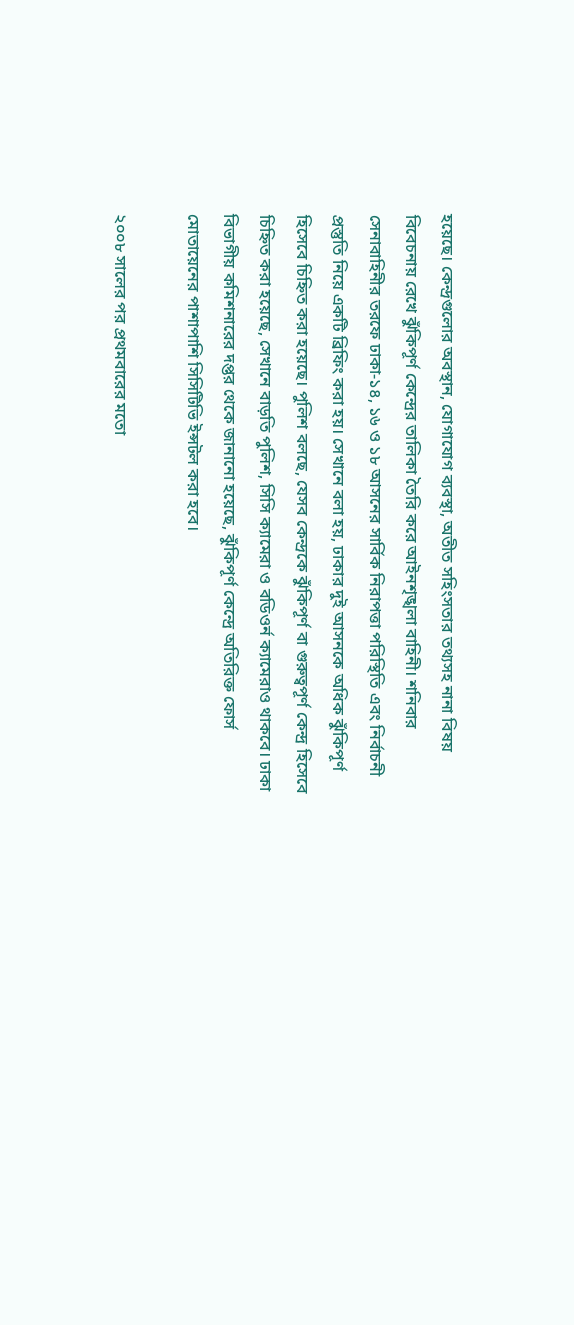হয়েছে। কেন্দ্রগুলোর অবস্থান, যোগাযোগ ব্যবস্থা, অতীত সহিংসতার তথ্যসহ নানা বিষয় বিবেচনায় রেখে ঝুঁকিপূর্ণ কেন্দ্রের তালিকা তৈরি করে আইনশৃঙ্খলা বাহিনী। শনিবার সেনাবাহিনীর তরফে ঢাকা-১৪, ১৬ ও ১৮ আসনের সার্বিক নিরাপত্তা পরিস্থিতি এবং নির্বাচনী প্রস্তুতি নিয়ে একটি ব্রিফিং করা হয়। সেখানে বলা হয়, ঢাকার দুই আসনকে অধিক ঝুঁকিপূর্ণ হিসেবে চিহ্নিত করা হয়েছে। পুলিশ বলছে, যেসব কেন্দ্রকে ঝুঁকিপূর্ণ বা গুরুত্বপূর্ণ কেন্দ্র হিসেবে চিহ্নিত করা হয়েছে, সেখানে বাড়তি পুলিশ, সিসি ক্যামেরা ও বডিওর্ন ক্যামেরাও থাকবে। ঢাকা বিভাগীয় কমিশনারের দপ্তর থেকে জানানো হয়েছে, ঝুঁকিপূর্ণ কেন্দ্রে অতিরিক্ত ফোর্স মোতায়েনের পাশাপাশি সিসিটিভি ইন্সটল করা হবে।

২০০৮ সালের পর প্রথমবারের মতো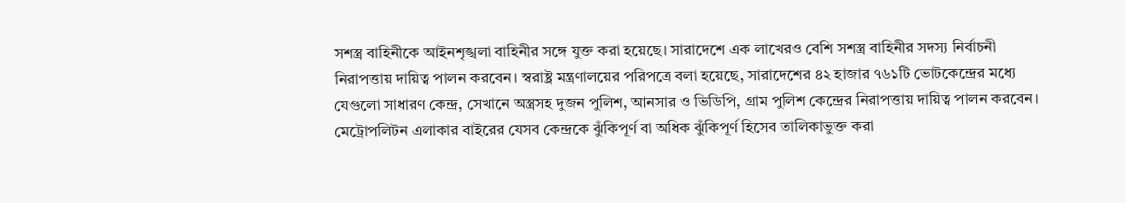সশস্ত্র বাহিনীকে আইনশৃঙ্খলা বাহিনীর সঙ্গে যুক্ত করা হয়েছে। সারাদেশে এক লাখেরও বেশি সশস্ত্র বাহিনীর সদস্য নির্বাচনী নিরাপত্তায় দায়িত্ব পালন করবেন। স্বরাষ্ট্র মন্ত্রণালয়ের পরিপত্রে বলা হয়েছে, সারাদেশের ৪২ হাজার ৭৬১টি ভোটকেন্দ্রের মধ্যে যেগুলো সাধারণ কেন্দ্র, সেখানে অস্ত্রসহ দুজন পুলিশ, আনসার ও ভিডিপি, গ্রাম পুলিশ কেন্দ্রের নিরাপত্তায় দায়িত্ব পালন করবেন। মেট্রোপলিটন এলাকার বাইরের যেসব কেন্দ্রকে ঝুঁকিপূর্ণ বা অধিক ঝুঁকিপূর্ণ হিসেব তালিকাভুক্ত করা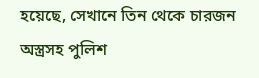হয়েছে, সেখানে তিন থেকে চারজন অস্ত্রসহ পুলিশ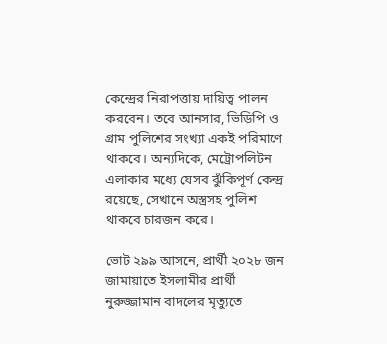কেন্দ্রের নিরাপত্তায় দায়িত্ব পালন করবেন। তবে আনসার, ভিডিপি ও গ্রাম পুলিশের সংখ্যা একই পরিমাণে থাকবে। অন্যদিকে, মেট্রোপলিটন এলাকার মধ্যে যেসব ঝুঁকিপূর্ণ কেন্দ্র রয়েছে, সেখানে অস্ত্রসহ পুলিশ থাকবে চারজন করে।

ভোট ২৯৯ আসনে, প্রার্থী ২০২৮ জন
জামায়াতে ইসলামীর প্রার্থী নুরুজ্জামান বাদলের মৃত্যুতে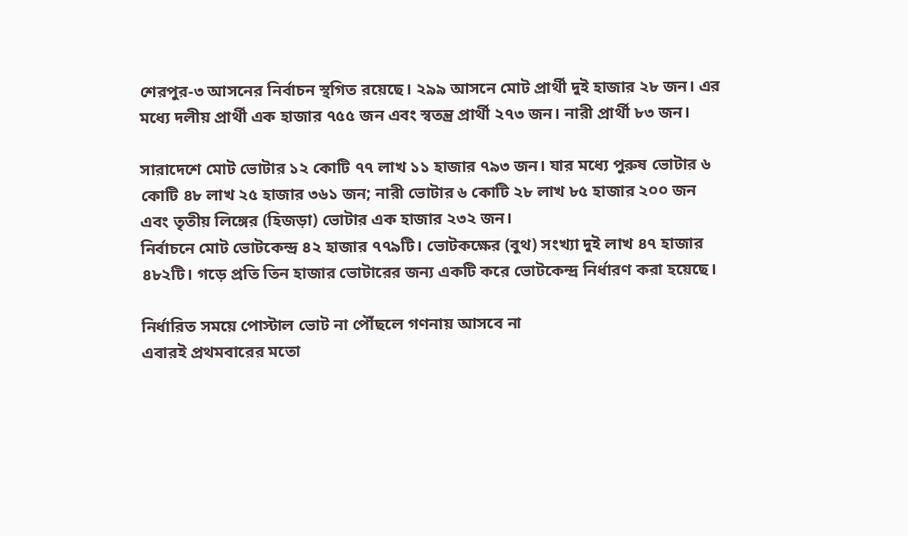শেরপুর-৩ আসনের নির্বাচন স্থগিত রয়েছে। ২৯৯ আসনে মোট প্রার্থী দুই হাজার ২৮ জন। এর মধ্যে দলীয় প্রার্থী এক হাজার ৭৫৫ জন এবং স্বতন্ত্র প্রার্থী ২৭৩ জন। নারী প্রার্থী ৮৩ জন।

সারাদেশে মোট ভোটার ১২ কোটি ৭৭ লাখ ১১ হাজার ৭৯৩ জন। যার মধ্যে পুরুষ ভোটার ৬ কোটি ৪৮ লাখ ২৫ হাজার ৩৬১ জন; নারী ভোটার ৬ কোটি ২৮ লাখ ৮৫ হাজার ২০০ জন এবং তৃতীয় লিঙ্গের (হিজড়া) ভোটার এক হাজার ২৩২ জন।
নির্বাচনে মোট ভোটকেন্দ্র ৪২ হাজার ৭৭৯টি। ভোটকক্ষের (বুথ) সংখ্যা দুই লাখ ৪৭ হাজার ৪৮২টি। গড়ে প্রতি তিন হাজার ভোটারের জন্য একটি করে ভোটকেন্দ্র নির্ধারণ করা হয়েছে।

নির্ধারিত সময়ে পোস্টাল ভোট না পৌঁছলে গণনায় আসবে না
এবারই প্রথমবারের মতো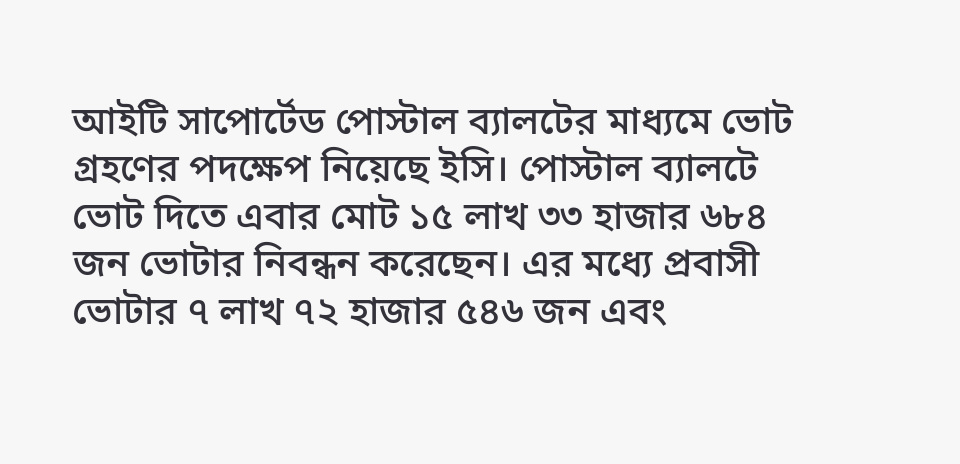আইটি সাপোর্টেড পোস্টাল ব্যালটের মাধ্যমে ভোট গ্রহণের পদক্ষেপ নিয়েছে ইসি। পোস্টাল ব্যালটে ভোট দিতে এবার মোট ১৫ লাখ ৩৩ হাজার ৬৮৪ জন ভোটার নিবন্ধন করেছেন। এর মধ্যে প্রবাসী ভোটার ৭ লাখ ৭২ হাজার ৫৪৬ জন এবং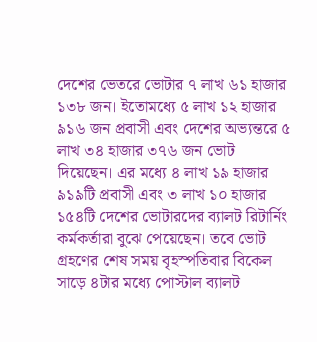দেশের ভেতরে ভোটার ৭ লাখ ৬১ হাজার ১৩৮ জন। ইতোমধ্যে ৫ লাখ ১২ হাজার ৯১৬ জন প্রবাসী এবং দেশের অভ্যন্তরে ৫ লাখ ৩৪ হাজার ৩৭৬ জন ভোট দিয়েছেন। এর মধ্যে ৪ লাখ ১৯ হাজার ৯১৯টি প্রবাসী এবং ৩ লাখ ১০ হাজার ১৫৪টি দেশের ভোটারদের ব্যালট রিটার্নিং কর্মকর্তারা বুঝে পেয়েছেন। তবে ভোট গ্রহণের শেষ সময় বৃহস্পতিবার বিকেল সাড়ে ৪টার মধ্যে পোস্টাল ব্যালট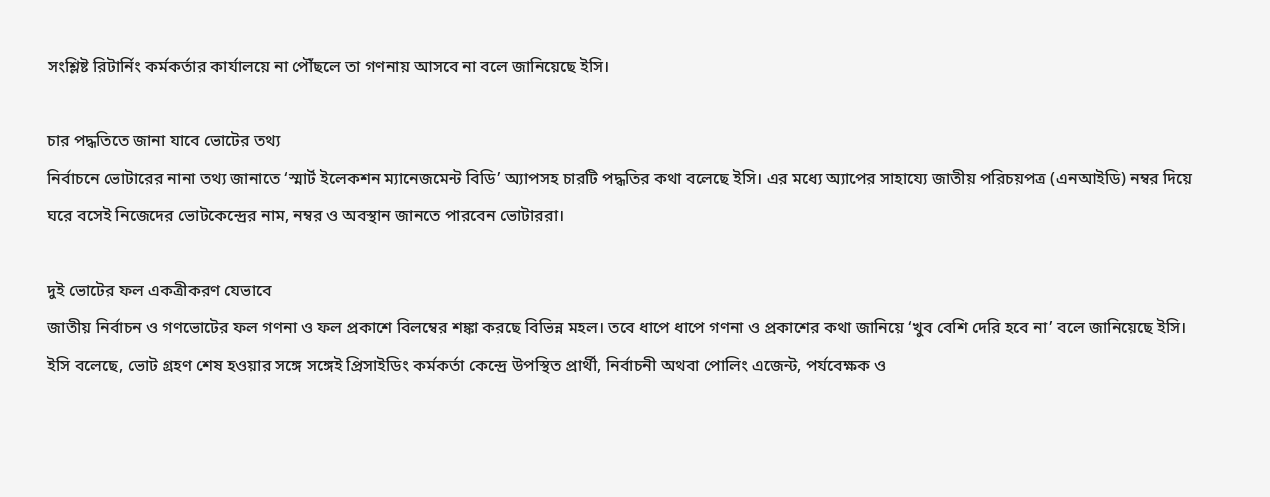সংশ্লিষ্ট রিটার্নিং কর্মকর্তার কার্যালয়ে না পৌঁছলে তা গণনায় আসবে না বলে জানিয়েছে ইসি।

চার পদ্ধতিতে জানা যাবে ভোটের তথ্য
নির্বাচনে ভোটারের নানা তথ্য জানাতে ‘স্মার্ট ইলেকশন ম্যানেজমেন্ট বিডি’ অ্যাপসহ চারটি পদ্ধতির কথা বলেছে ইসি। এর মধ্যে অ্যাপের সাহায্যে জাতীয় পরিচয়পত্র (এনআইডি) নম্বর দিয়ে ঘরে বসেই নিজেদের ভোটকেন্দ্রের নাম, নম্বর ও অবস্থান জানতে পারবেন ভোটাররা।

দুই ভোটের ফল একত্রীকরণ যেভাবে
জাতীয় নির্বাচন ও গণভোটের ফল গণনা ও ফল প্রকাশে বিলম্বের শঙ্কা করছে বিভিন্ন মহল। তবে ধাপে ধাপে গণনা ও প্রকাশের কথা জানিয়ে ‘খুব বেশি দেরি হবে না’ বলে জানিয়েছে ইসি।
ইসি বলেছে, ভোট গ্রহণ শেষ হওয়ার সঙ্গে সঙ্গেই প্রিসাইডিং কর্মকর্তা কেন্দ্রে উপস্থিত প্রার্থী, নির্বাচনী অথবা পোলিং এজেন্ট, পর্যবেক্ষক ও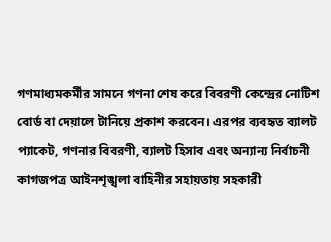গণমাধ্যমকর্মীর সামনে গণনা শেষ করে বিবরণী কেন্দ্রের নোটিশ বোর্ড বা দেয়ালে টানিয়ে প্রকাশ করবেন। এরপর ব্যবহৃত ব্যালট প্যাকেট, গণনার বিবরণী, ব্যালট হিসাব এবং অন্যান্য নির্বাচনী কাগজপত্র আইনশৃঙ্খলা বাহিনীর সহায়তায় সহকারী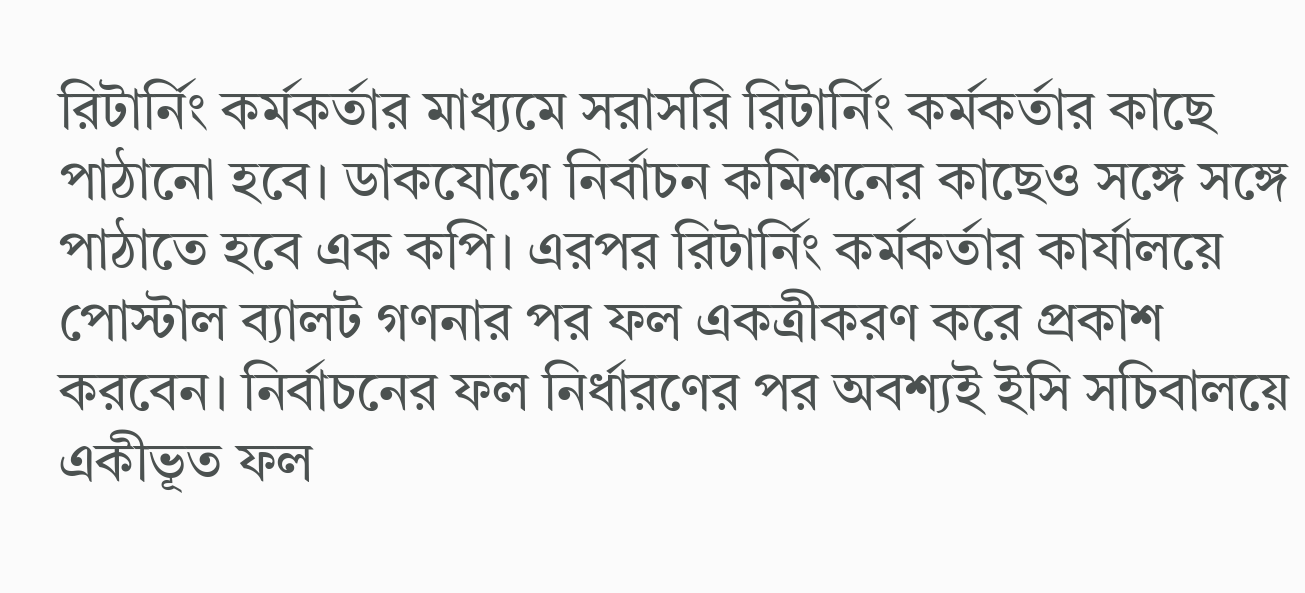রিটার্নিং কর্মকর্তার মাধ্যমে সরাসরি রিটার্নিং কর্মকর্তার কাছে পাঠানো হবে। ডাকযোগে নির্বাচন কমিশনের কাছেও সঙ্গে সঙ্গে পাঠাতে হবে এক কপি। এরপর রিটার্নিং কর্মকর্তার কার্যালয়ে পোস্টাল ব্যালট গণনার পর ফল একত্রীকরণ করে প্রকাশ করবেন। নির্বাচনের ফল নির্ধারণের পর অবশ্যই ইসি সচিবালয়ে একীভূত ফল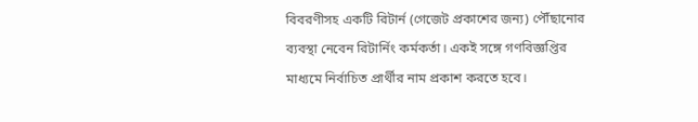বিবরণীসহ একটি রিটার্ন (গেজেট প্রকাশের জন্য) পৌঁছানোর ব্যবস্থা নেবেন রিটার্নিং কর্মকর্তা। একই সঙ্গে গণবিজ্ঞপ্তির মাধ্যমে নির্বাচিত প্রার্থীর নাম প্রকাশ করতে হবে।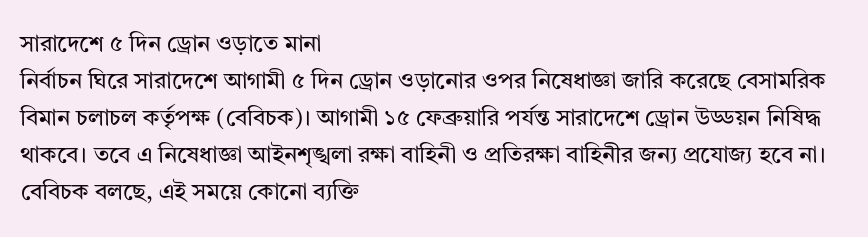সারাদেশে ৫ দিন ড্রোন ওড়াতে মানা
নির্বাচন ঘিরে সারাদেশে আগামী ৫ দিন ড্রোন ওড়ানোর ওপর নিষেধাজ্ঞা জারি করেছে বেসামরিক বিমান চলাচল কর্তৃপক্ষ (বেবিচক)। আগামী ১৫ ফেব্রুয়ারি পর্যন্ত সারাদেশে ড্রোন উড্ডয়ন নিষিদ্ধ থাকবে। তবে এ নিষেধাজ্ঞা আইনশৃঙ্খলা রক্ষা বাহিনী ও প্রতিরক্ষা বাহিনীর জন্য প্রযোজ্য হবে না। বেবিচক বলছে, এই সময়ে কোনো ব্যক্তি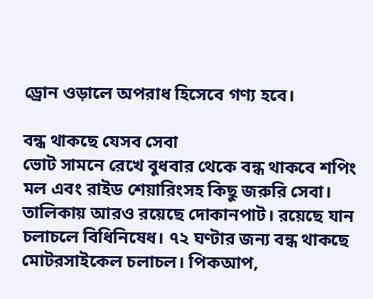ড্রোন ওড়ালে অপরাধ হিসেবে গণ্য হবে।

বন্ধ থাকছে যেসব সেবা
ভোট সামনে রেখে বুধবার থেকে বন্ধ থাকবে শপিং মল এবং রাইড শেয়ারিংসহ কিছু জরুরি সেবা। তালিকায় আরও রয়েছে দোকানপাট। রয়েছে যান চলাচলে বিধিনিষেধ। ৭২ ঘণ্টার জন্য বন্ধ থাকছে মোটরসাইকেল চলাচল। পিকআপ,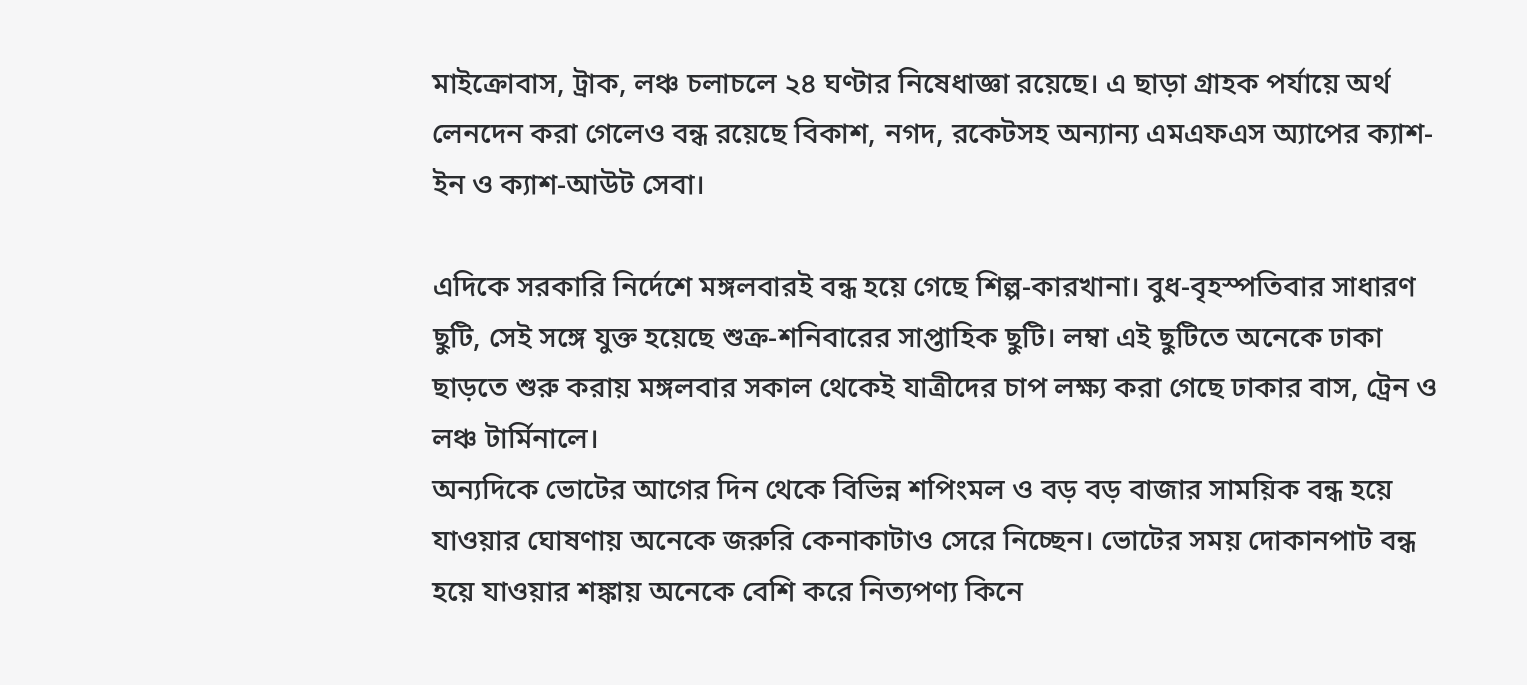মাইক্রোবাস, ট্রাক, লঞ্চ চলাচলে ২৪ ঘণ্টার নিষেধাজ্ঞা রয়েছে। এ ছাড়া গ্রাহক পর্যায়ে অর্থ লেনদেন করা গেলেও বন্ধ রয়েছে বিকাশ, নগদ, রকেটসহ অন্যান্য এমএফএস অ্যাপের ক্যাশ-ইন ও ক্যাশ-আউট সেবা।

এদিকে সরকারি নির্দেশে মঙ্গলবারই বন্ধ হয়ে গেছে শিল্প-কারখানা। বুধ-বৃহস্পতিবার সাধারণ ছুটি, সেই সঙ্গে যুক্ত হয়েছে শুক্র-শনিবারের সাপ্তাহিক ছুটি। লম্বা এই ছুটিতে অনেকে ঢাকা ছাড়তে শুরু করায় মঙ্গলবার সকাল থেকেই যাত্রীদের চাপ লক্ষ্য করা গেছে ঢাকার বাস, ট্রেন ও লঞ্চ টার্মিনালে।
অন্যদিকে ভোটের আগের দিন থেকে বিভিন্ন শপিংমল ও বড় বড় বাজার সাময়িক বন্ধ হয়ে যাওয়ার ঘোষণায় অনেকে জরুরি কেনাকাটাও সেরে নিচ্ছেন। ভোটের সময় দোকানপাট বন্ধ হয়ে যাওয়ার শঙ্কায় অনেকে বেশি করে নিত্যপণ্য কিনে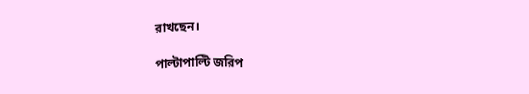রাখছেন।

পাল্টাপাল্টি জরিপ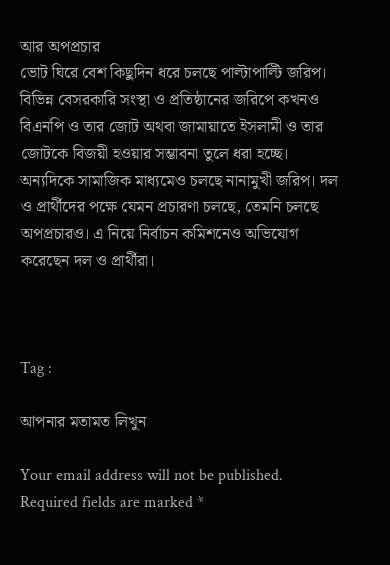আর অপপ্রচার
ভোট ঘিরে বেশ কিছুদিন ধরে চলছে পাল্টাপাল্টি জরিপ। বিভিন্ন বেসরকারি সংস্থা ও প্রতিষ্ঠানের জরিপে কখনও বিএনপি ও তার জোট অথবা জামায়াতে ইসলামী ও তার জোটকে বিজয়ী হওয়ার সম্ভাবনা তুলে ধরা হচ্ছে। অন্যদিকে সামাজিক মাধ্যমেও চলছে নানামুখী জরিপ। দল ও প্রার্থীদের পক্ষে যেমন প্রচারণা চলছে, তেমনি চলছে অপপ্রচারও। এ নিয়ে নির্বাচন কমিশনেও অভিযোগ করেছেন দল ও প্রার্থীরা।



Tag :

আপনার মতামত লিখুন

Your email address will not be published. Required fields are marked *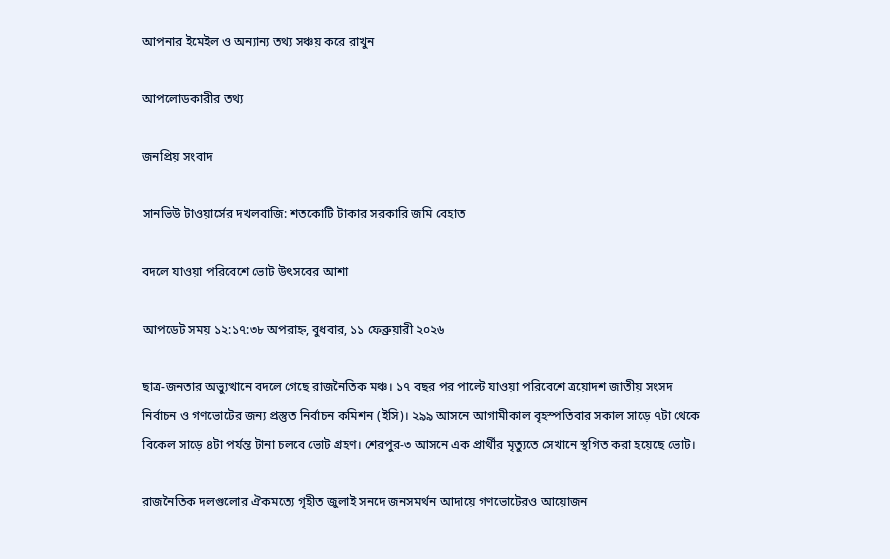আপনার ইমেইল ও অন্যান্য তথ্য সঞ্চয় করে রাখুন

আপলোডকারীর তথ্য

জনপ্রিয় সংবাদ

সানভিউ টাওয়ার্সের দখলবাজি: শতকোটি টাকার সরকারি জমি বেহাত

বদলে যাওয়া পরিবেশে ভোট উৎসবের আশা

আপডেট সময় ১২:১৭:৩৮ অপরাহ্ন, বুধবার, ১১ ফেব্রুয়ারী ২০২৬

ছাত্র-জনতার অভ্যুত্থানে বদলে গেছে রাজনৈতিক মঞ্চ। ১৭ বছর পর পাল্টে যাওয়া পরিবেশে ত্রয়োদশ জাতীয় সংসদ নির্বাচন ও গণভোটের জন্য প্রস্তুত নির্বাচন কমিশন (ইসি)। ২৯৯ আসনে আগামীকাল বৃহস্পতিবার সকাল সাড়ে ৭টা থেকে বিকেল সাড়ে ৪টা পর্যন্ত টানা চলবে ভোট গ্রহণ। শেরপুর-৩ আসনে এক প্রার্থীর মৃত্যুতে সেখানে স্থগিত করা হয়েছে ভোট।

রাজনৈতিক দলগুলোর ঐকমত্যে গৃহীত জুলাই সনদে জনসমর্থন আদায়ে গণভোটেরও আয়োজন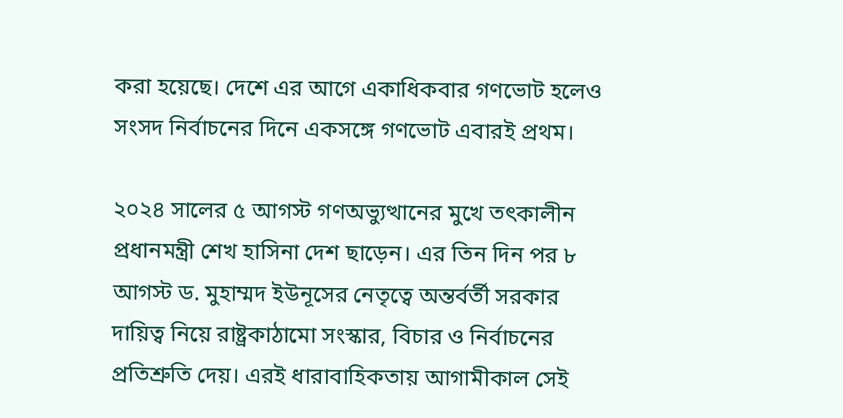করা হয়েছে। দেশে এর আগে একাধিকবার গণভোট হলেও সংসদ নির্বাচনের দিনে একসঙ্গে গণভোট এবারই প্রথম।

২০২৪ সালের ৫ আগস্ট গণঅভ্যুত্থানের মুখে তৎকালীন প্রধানমন্ত্রী শেখ হাসিনা দেশ ছাড়েন। এর তিন দিন পর ৮ আগস্ট ড. মুহাম্মদ ইউনূসের নেতৃত্বে অন্তর্বর্তী সরকার দায়িত্ব নিয়ে রাষ্ট্রকাঠামো সংস্কার, বিচার ও নির্বাচনের প্রতিশ্রুতি দেয়। এরই ধারাবাহিকতায় আগামীকাল সেই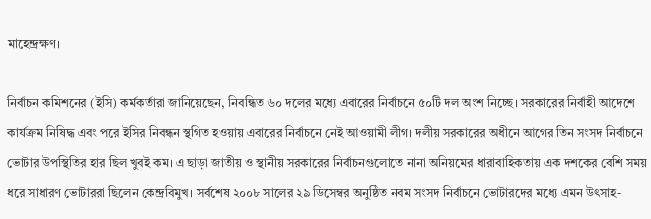মাহেন্দ্রক্ষণ।

নির্বাচন কমিশনের (ইসি) কর্মকর্তারা জানিয়েছেন, নিবন্ধিত ৬০ দলের মধ্যে এবারের নির্বাচনে ৫০টি দল অংশ নিচ্ছে। সরকারের নির্বাহী আদেশে কার্যক্রম নিষিদ্ধ এবং পরে ইসির নিবন্ধন স্থগিত হওয়ায় এবারের নির্বাচনে নেই আওয়ামী লীগ। দলীয় সরকারের অধীনে আগের তিন সংসদ নির্বাচনে ভোটার উপস্থিতির হার ছিল খুবই কম। এ ছাড়া জাতীয় ও স্থানীয় সরকারের নির্বাচনগুলোতে নানা অনিয়মের ধারাবাহিকতায় এক দশকের বেশি সময় ধরে সাধারণ ভোটাররা ছিলেন কেন্দ্রবিমুখ। সর্বশেষ ২০০৮ সালের ২৯ ডিসেম্বর অনুষ্ঠিত নবম সংসদ নির্বাচনে ভোটারদের মধ্যে এমন উৎসাহ-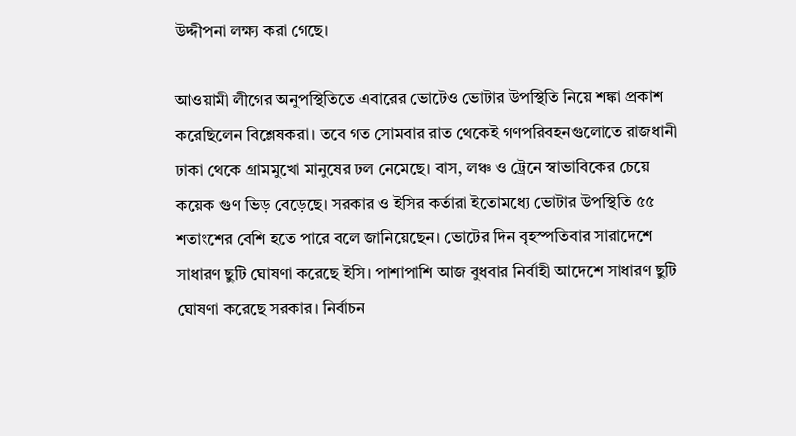উদ্দীপনা লক্ষ্য করা গেছে।

আওয়ামী লীগের অনুপস্থিতিতে এবারের ভোটেও ভোটার উপস্থিতি নিয়ে শঙ্কা প্রকাশ করেছিলেন বিশ্লেষকরা। তবে গত সোমবার রাত থেকেই গণপরিবহনগুলোতে রাজধানী ঢাকা থেকে গ্রামমুখো মানুষের ঢল নেমেছে। বাস, লঞ্চ ও ট্রেনে স্বাভাবিকের চেয়ে কয়েক গুণ ভিড় বেড়েছে। সরকার ও ইসির কর্তারা ইতোমধ্যে ভোটার উপস্থিতি ৫৫ শতাংশের বেশি হতে পারে বলে জানিয়েছেন। ভোটের দিন বৃহস্পতিবার সারাদেশে সাধারণ ছুটি ঘোষণা করেছে ইসি। পাশাপাশি আজ বুধবার নির্বাহী আদেশে সাধারণ ছুটি ঘোষণা করেছে সরকার। নির্বাচন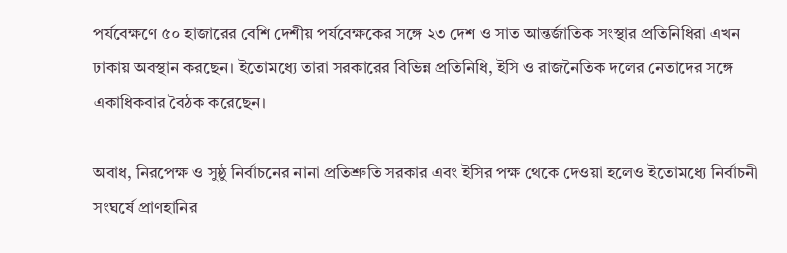পর্যবেক্ষণে ৫০ হাজারের বেশি দেশীয় পর্যবেক্ষকের সঙ্গে ২৩ দেশ ও সাত আন্তর্জাতিক সংস্থার প্রতিনিধিরা এখন ঢাকায় অবস্থান করছেন। ইতোমধ্যে তারা সরকারের বিভিন্ন প্রতিনিধি, ইসি ও রাজনৈতিক দলের নেতাদের সঙ্গে একাধিকবার বৈঠক করেছেন।

অবাধ, নিরপেক্ষ ও সুষ্ঠু নির্বাচনের নানা প্রতিশ্রুতি সরকার এবং ইসির পক্ষ থেকে দেওয়া হলেও ইতোমধ্যে নির্বাচনী সংঘর্ষে প্রাণহানির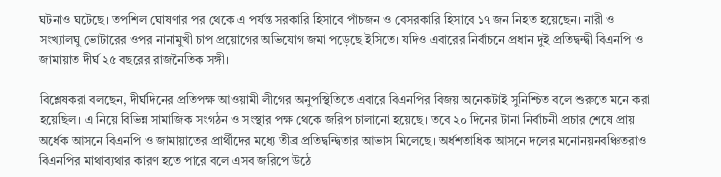ঘটনাও ঘটেছে। তপশিল ঘোষণার পর থেকে এ পর্যন্ত সরকারি হিসাবে পাঁচজন ও বেসরকারি হিসাবে ১৭ জন নিহত হয়েছেন। নারী ও সংখ্যালঘু ভোটারের ওপর নানামুখী চাপ প্রয়োগের অভিযোগ জমা পড়েছে ইসিতে। যদিও এবারের নির্বাচনে প্রধান দুই প্রতিদ্বন্দ্বী বিএনপি ও জামায়াত দীর্ঘ ২৫ বছরের রাজনৈতিক সঙ্গী।

বিশ্লেষকরা বলছেন, দীর্ঘদিনের প্রতিপক্ষ আওয়ামী লীগের অনুপস্থিতিতে এবারে বিএনপির বিজয় অনেকটাই সুনিশ্চিত বলে শুরুতে মনে করা হয়েছিল। এ নিয়ে বিভিন্ন সামাজিক সংগঠন ও সংস্থার পক্ষ থেকে জরিপ চালানো হয়েছে। তবে ২০ দিনের টানা নির্বাচনী প্রচার শেষে প্রায় অর্ধেক আসনে বিএনপি ও জামায়াতের প্রার্থীদের মধ্যে তীব্র প্রতিদ্বন্দ্বিতার আভাস মিলেছে। অর্ধশতাধিক আসনে দলের মনোনয়নবঞ্চিতরাও বিএনপির মাথাব্যথার কারণ হতে পারে বলে এসব জরিপে উঠে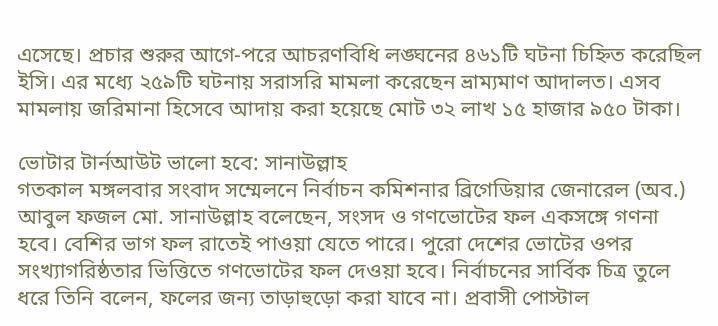এসেছে। প্রচার শুরুর আগে-পরে আচরণবিধি লঙ্ঘনের ৪৬১টি ঘটনা চিহ্নিত করেছিল ইসি। এর মধ্যে ২৫৯টি ঘটনায় সরাসরি মামলা করেছেন ভ্রাম্যমাণ আদালত। এসব মামলায় জরিমানা হিসেবে আদায় করা হয়েছে মোট ৩২ লাখ ১৫ হাজার ৯৫০ টাকা।

ভোটার টার্নআউট ভালো হবে: সানাউল্লাহ
গতকাল মঙ্গলবার সংবাদ সম্মেলনে নির্বাচন কমিশনার ব্রিগেডিয়ার জেনারেল (অব.) আবুল ফজল মো. সানাউল্লাহ বলেছেন, সংসদ ও গণভোটের ফল একসঙ্গে গণনা হবে। বেশির ভাগ ফল রাতেই পাওয়া যেতে পারে। পুরো দেশের ভোটের ওপর সংখ্যাগরিষ্ঠতার ভিত্তিতে গণভোটের ফল দেওয়া হবে। নির্বাচনের সার্বিক চিত্র তুলে ধরে তিনি বলেন, ফলের জন্য তাড়াহুড়ো করা যাবে না। প্রবাসী পোস্টাল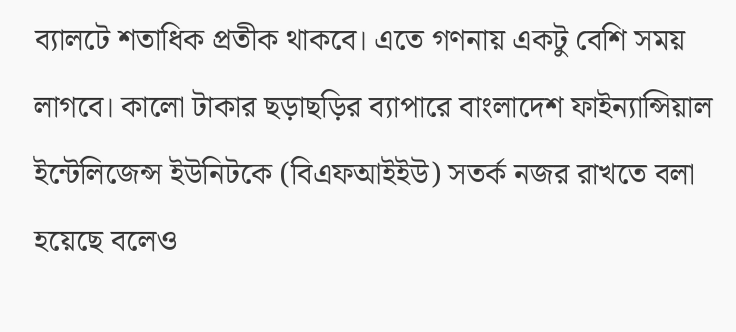ব্যালটে শতাধিক প্রতীক থাকবে। এতে গণনায় একটু বেশি সময় লাগবে। কালো টাকার ছড়াছড়ির ব্যাপারে বাংলাদেশ ফাইন্যান্সিয়াল ইন্টেলিজেন্স ইউনিটকে (বিএফআইইউ) সতর্ক নজর রাখতে বলা হয়েছে বলেও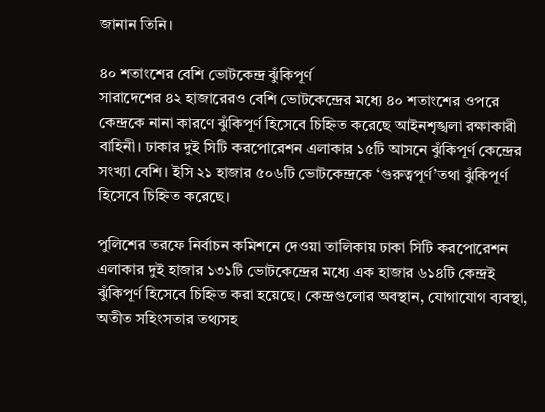জানান তিনি।

৪০ শতাংশের বেশি ভোটকেন্দ্র ঝুঁকিপূর্ণ
সারাদেশের ৪২ হাজারেরও বেশি ভোটকেন্দ্রের মধ্যে ৪০ শতাংশের ওপরে কেন্দ্রকে নানা কারণে ঝুঁকিপূর্ণ হিসেবে চিহ্নিত করেছে আইনশৃঙ্খলা রক্ষাকারী বাহিনী। ঢাকার দুই সিটি করপোরেশন এলাকার ১৫টি আসনে ঝুঁকিপূর্ণ কেন্দ্রের সংখ্যা বেশি। ইসি ২১ হাজার ৫০৬টি ভোটকেন্দ্রকে ‘গুরুত্বপূর্ণ’তথা ঝুঁকিপূর্ণ হিসেবে চিহ্নিত করেছে।

পুলিশের তরফে নির্বাচন কমিশনে দেওয়া তালিকায় ঢাকা সিটি করপোরেশন এলাকার দুই হাজার ১৩১টি ভোটকেন্দ্রের মধ্যে এক হাজার ৬১৪টি কেন্দ্রই ঝুঁকিপূর্ণ হিসেবে চিহ্নিত করা হয়েছে। কেন্দ্রগুলোর অবস্থান, যোগাযোগ ব্যবস্থা, অতীত সহিংসতার তথ্যসহ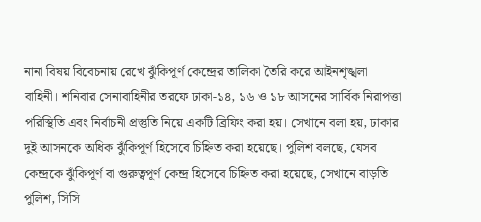নানা বিষয় বিবেচনায় রেখে ঝুঁকিপূর্ণ কেন্দ্রের তালিকা তৈরি করে আইনশৃঙ্খলা বাহিনী। শনিবার সেনাবাহিনীর তরফে ঢাকা-১৪, ১৬ ও ১৮ আসনের সার্বিক নিরাপত্তা পরিস্থিতি এবং নির্বাচনী প্রস্তুতি নিয়ে একটি ব্রিফিং করা হয়। সেখানে বলা হয়, ঢাকার দুই আসনকে অধিক ঝুঁকিপূর্ণ হিসেবে চিহ্নিত করা হয়েছে। পুলিশ বলছে, যেসব কেন্দ্রকে ঝুঁকিপূর্ণ বা গুরুত্বপূর্ণ কেন্দ্র হিসেবে চিহ্নিত করা হয়েছে, সেখানে বাড়তি পুলিশ, সিসি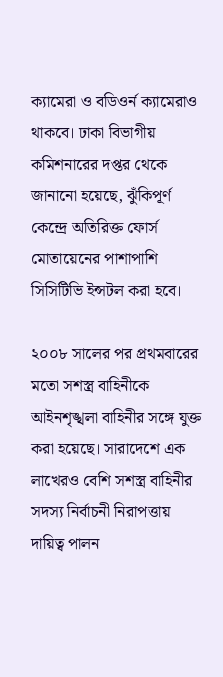ক্যামেরা ও বডিওর্ন ক্যামেরাও থাকবে। ঢাকা বিভাগীয় কমিশনারের দপ্তর থেকে জানানো হয়েছে, ঝুঁকিপূর্ণ কেন্দ্রে অতিরিক্ত ফোর্স মোতায়েনের পাশাপাশি সিসিটিভি ইন্সটল করা হবে।

২০০৮ সালের পর প্রথমবারের মতো সশস্ত্র বাহিনীকে আইনশৃঙ্খলা বাহিনীর সঙ্গে যুক্ত করা হয়েছে। সারাদেশে এক লাখেরও বেশি সশস্ত্র বাহিনীর সদস্য নির্বাচনী নিরাপত্তায় দায়িত্ব পালন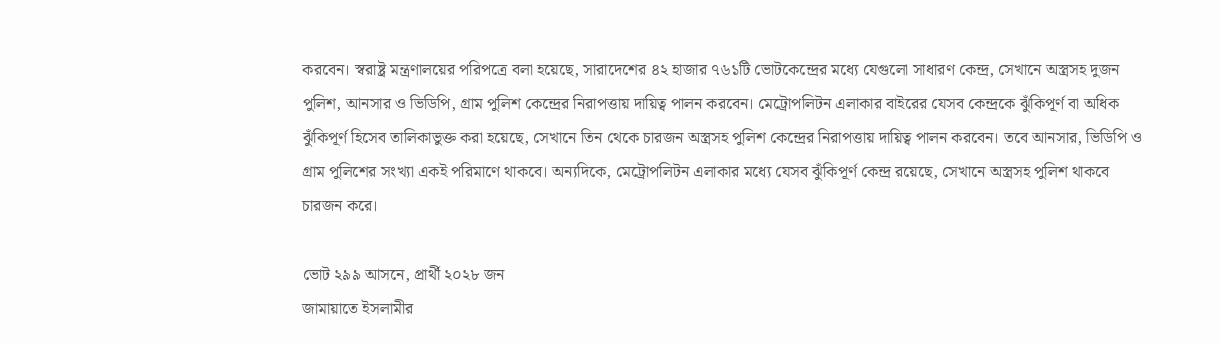করবেন। স্বরাষ্ট্র মন্ত্রণালয়ের পরিপত্রে বলা হয়েছে, সারাদেশের ৪২ হাজার ৭৬১টি ভোটকেন্দ্রের মধ্যে যেগুলো সাধারণ কেন্দ্র, সেখানে অস্ত্রসহ দুজন পুলিশ, আনসার ও ভিডিপি, গ্রাম পুলিশ কেন্দ্রের নিরাপত্তায় দায়িত্ব পালন করবেন। মেট্রোপলিটন এলাকার বাইরের যেসব কেন্দ্রকে ঝুঁকিপূর্ণ বা অধিক ঝুঁকিপূর্ণ হিসেব তালিকাভুক্ত করা হয়েছে, সেখানে তিন থেকে চারজন অস্ত্রসহ পুলিশ কেন্দ্রের নিরাপত্তায় দায়িত্ব পালন করবেন। তবে আনসার, ভিডিপি ও গ্রাম পুলিশের সংখ্যা একই পরিমাণে থাকবে। অন্যদিকে, মেট্রোপলিটন এলাকার মধ্যে যেসব ঝুঁকিপূর্ণ কেন্দ্র রয়েছে, সেখানে অস্ত্রসহ পুলিশ থাকবে চারজন করে।

ভোট ২৯৯ আসনে, প্রার্থী ২০২৮ জন
জামায়াতে ইসলামীর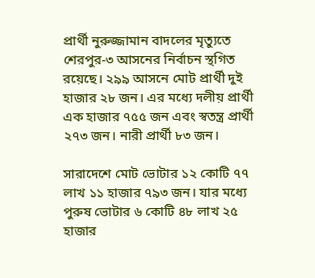প্রার্থী নুরুজ্জামান বাদলের মৃত্যুতে শেরপুর-৩ আসনের নির্বাচন স্থগিত রয়েছে। ২৯৯ আসনে মোট প্রার্থী দুই হাজার ২৮ জন। এর মধ্যে দলীয় প্রার্থী এক হাজার ৭৫৫ জন এবং স্বতন্ত্র প্রার্থী ২৭৩ জন। নারী প্রার্থী ৮৩ জন।

সারাদেশে মোট ভোটার ১২ কোটি ৭৭ লাখ ১১ হাজার ৭৯৩ জন। যার মধ্যে পুরুষ ভোটার ৬ কোটি ৪৮ লাখ ২৫ হাজার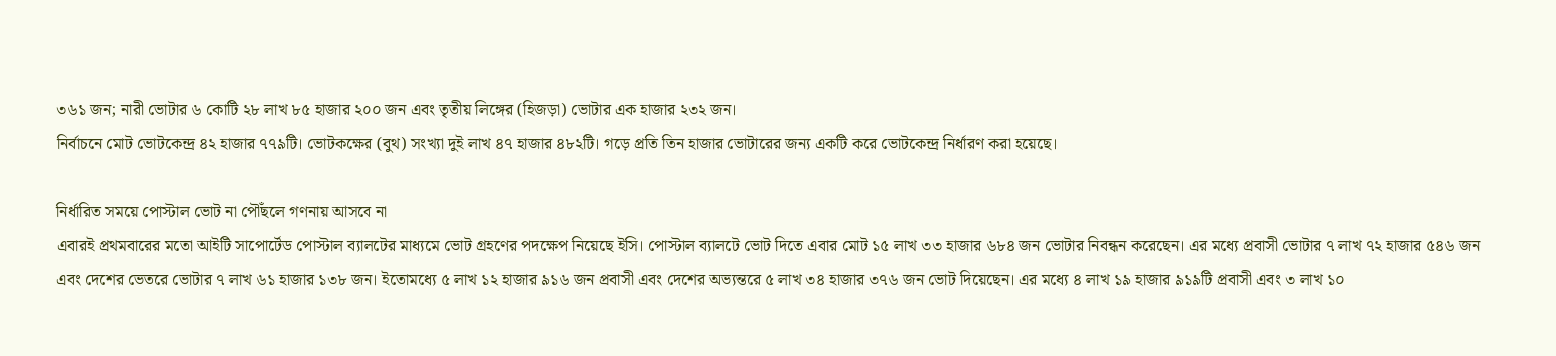৩৬১ জন; নারী ভোটার ৬ কোটি ২৮ লাখ ৮৫ হাজার ২০০ জন এবং তৃতীয় লিঙ্গের (হিজড়া) ভোটার এক হাজার ২৩২ জন।
নির্বাচনে মোট ভোটকেন্দ্র ৪২ হাজার ৭৭৯টি। ভোটকক্ষের (বুথ) সংখ্যা দুই লাখ ৪৭ হাজার ৪৮২টি। গড়ে প্রতি তিন হাজার ভোটারের জন্য একটি করে ভোটকেন্দ্র নির্ধারণ করা হয়েছে।

নির্ধারিত সময়ে পোস্টাল ভোট না পৌঁছলে গণনায় আসবে না
এবারই প্রথমবারের মতো আইটি সাপোর্টেড পোস্টাল ব্যালটের মাধ্যমে ভোট গ্রহণের পদক্ষেপ নিয়েছে ইসি। পোস্টাল ব্যালটে ভোট দিতে এবার মোট ১৫ লাখ ৩৩ হাজার ৬৮৪ জন ভোটার নিবন্ধন করেছেন। এর মধ্যে প্রবাসী ভোটার ৭ লাখ ৭২ হাজার ৫৪৬ জন এবং দেশের ভেতরে ভোটার ৭ লাখ ৬১ হাজার ১৩৮ জন। ইতোমধ্যে ৫ লাখ ১২ হাজার ৯১৬ জন প্রবাসী এবং দেশের অভ্যন্তরে ৫ লাখ ৩৪ হাজার ৩৭৬ জন ভোট দিয়েছেন। এর মধ্যে ৪ লাখ ১৯ হাজার ৯১৯টি প্রবাসী এবং ৩ লাখ ১০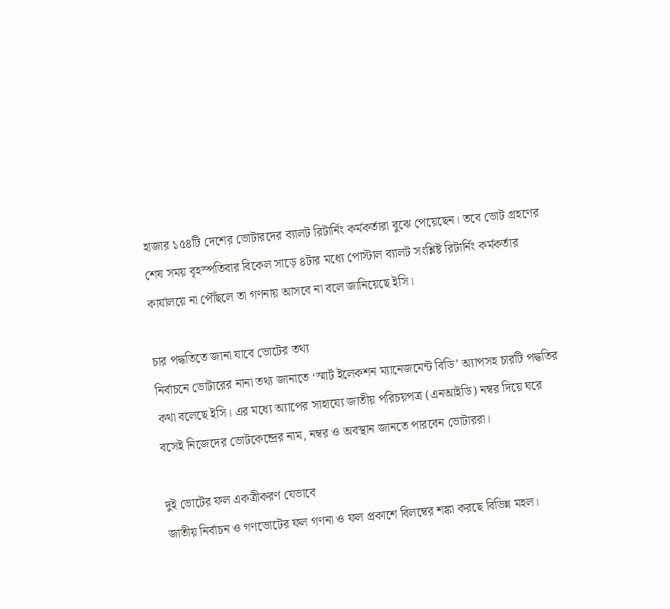হাজার ১৫৪টি দেশের ভোটারদের ব্যালট রিটার্নিং কর্মকর্তারা বুঝে পেয়েছেন। তবে ভোট গ্রহণের শেষ সময় বৃহস্পতিবার বিকেল সাড়ে ৪টার মধ্যে পোস্টাল ব্যালট সংশ্লিষ্ট রিটার্নিং কর্মকর্তার কার্যালয়ে না পৌঁছলে তা গণনায় আসবে না বলে জানিয়েছে ইসি।

চার পদ্ধতিতে জানা যাবে ভোটের তথ্য
নির্বাচনে ভোটারের নানা তথ্য জানাতে ‘স্মার্ট ইলেকশন ম্যানেজমেন্ট বিডি’ অ্যাপসহ চারটি পদ্ধতির কথা বলেছে ইসি। এর মধ্যে অ্যাপের সাহায্যে জাতীয় পরিচয়পত্র (এনআইডি) নম্বর দিয়ে ঘরে বসেই নিজেদের ভোটকেন্দ্রের নাম, নম্বর ও অবস্থান জানতে পারবেন ভোটাররা।

দুই ভোটের ফল একত্রীকরণ যেভাবে
জাতীয় নির্বাচন ও গণভোটের ফল গণনা ও ফল প্রকাশে বিলম্বের শঙ্কা করছে বিভিন্ন মহল।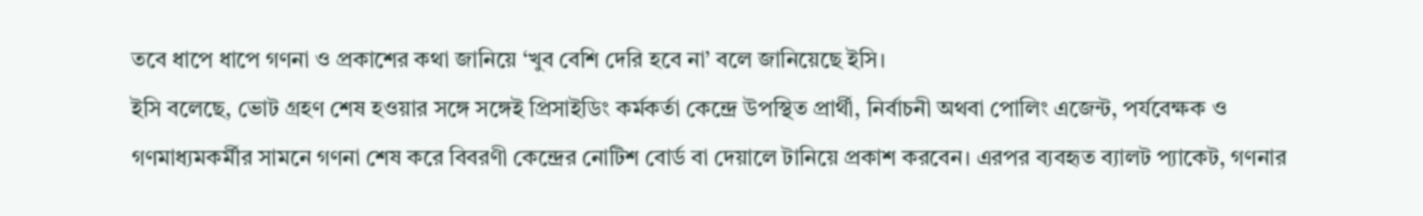তবে ধাপে ধাপে গণনা ও প্রকাশের কথা জানিয়ে ‘খুব বেশি দেরি হবে না’ বলে জানিয়েছে ইসি।
ইসি বলেছে, ভোট গ্রহণ শেষ হওয়ার সঙ্গে সঙ্গেই প্রিসাইডিং কর্মকর্তা কেন্দ্রে উপস্থিত প্রার্থী, নির্বাচনী অথবা পোলিং এজেন্ট, পর্যবেক্ষক ও গণমাধ্যমকর্মীর সামনে গণনা শেষ করে বিবরণী কেন্দ্রের নোটিশ বোর্ড বা দেয়ালে টানিয়ে প্রকাশ করবেন। এরপর ব্যবহৃত ব্যালট প্যাকেট, গণনার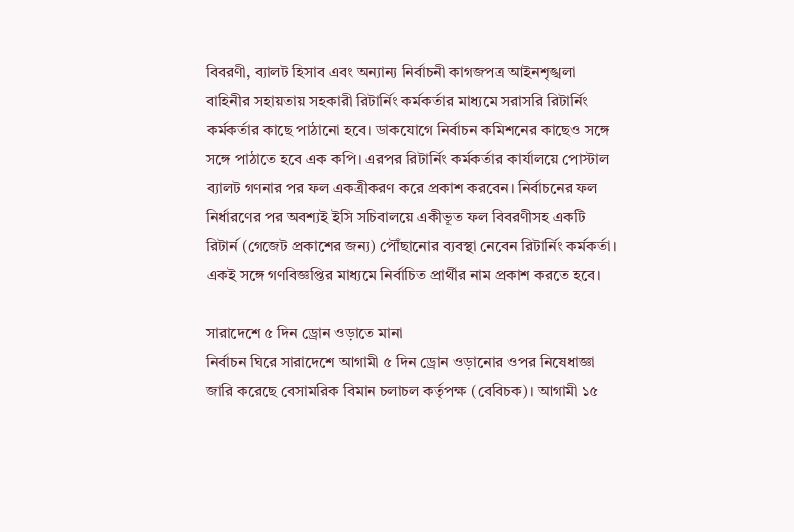বিবরণী, ব্যালট হিসাব এবং অন্যান্য নির্বাচনী কাগজপত্র আইনশৃঙ্খলা বাহিনীর সহায়তায় সহকারী রিটার্নিং কর্মকর্তার মাধ্যমে সরাসরি রিটার্নিং কর্মকর্তার কাছে পাঠানো হবে। ডাকযোগে নির্বাচন কমিশনের কাছেও সঙ্গে সঙ্গে পাঠাতে হবে এক কপি। এরপর রিটার্নিং কর্মকর্তার কার্যালয়ে পোস্টাল ব্যালট গণনার পর ফল একত্রীকরণ করে প্রকাশ করবেন। নির্বাচনের ফল নির্ধারণের পর অবশ্যই ইসি সচিবালয়ে একীভূত ফল বিবরণীসহ একটি রিটার্ন (গেজেট প্রকাশের জন্য) পৌঁছানোর ব্যবস্থা নেবেন রিটার্নিং কর্মকর্তা। একই সঙ্গে গণবিজ্ঞপ্তির মাধ্যমে নির্বাচিত প্রার্থীর নাম প্রকাশ করতে হবে।

সারাদেশে ৫ দিন ড্রোন ওড়াতে মানা
নির্বাচন ঘিরে সারাদেশে আগামী ৫ দিন ড্রোন ওড়ানোর ওপর নিষেধাজ্ঞা জারি করেছে বেসামরিক বিমান চলাচল কর্তৃপক্ষ (বেবিচক)। আগামী ১৫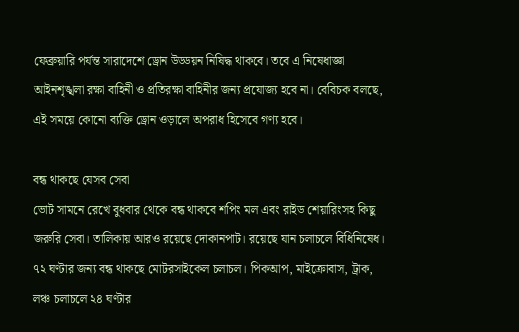ফেব্রুয়ারি পর্যন্ত সারাদেশে ড্রোন উড্ডয়ন নিষিদ্ধ থাকবে। তবে এ নিষেধাজ্ঞা আইনশৃঙ্খলা রক্ষা বাহিনী ও প্রতিরক্ষা বাহিনীর জন্য প্রযোজ্য হবে না। বেবিচক বলছে, এই সময়ে কোনো ব্যক্তি ড্রোন ওড়ালে অপরাধ হিসেবে গণ্য হবে।

বন্ধ থাকছে যেসব সেবা
ভোট সামনে রেখে বুধবার থেকে বন্ধ থাকবে শপিং মল এবং রাইড শেয়ারিংসহ কিছু জরুরি সেবা। তালিকায় আরও রয়েছে দোকানপাট। রয়েছে যান চলাচলে বিধিনিষেধ। ৭২ ঘণ্টার জন্য বন্ধ থাকছে মোটরসাইকেল চলাচল। পিকআপ, মাইক্রোবাস, ট্রাক, লঞ্চ চলাচলে ২৪ ঘণ্টার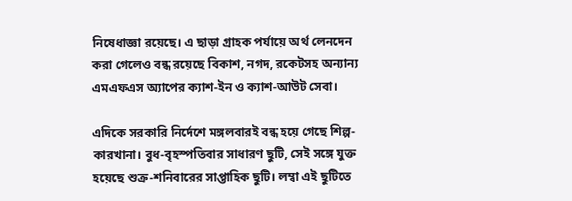নিষেধাজ্ঞা রয়েছে। এ ছাড়া গ্রাহক পর্যায়ে অর্থ লেনদেন করা গেলেও বন্ধ রয়েছে বিকাশ, নগদ, রকেটসহ অন্যান্য এমএফএস অ্যাপের ক্যাশ-ইন ও ক্যাশ-আউট সেবা।

এদিকে সরকারি নির্দেশে মঙ্গলবারই বন্ধ হয়ে গেছে শিল্প-কারখানা। বুধ-বৃহস্পতিবার সাধারণ ছুটি, সেই সঙ্গে যুক্ত হয়েছে শুক্র-শনিবারের সাপ্তাহিক ছুটি। লম্বা এই ছুটিতে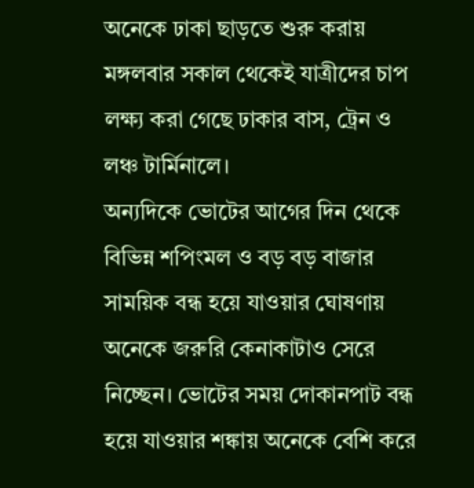অনেকে ঢাকা ছাড়তে শুরু করায় মঙ্গলবার সকাল থেকেই যাত্রীদের চাপ লক্ষ্য করা গেছে ঢাকার বাস, ট্রেন ও লঞ্চ টার্মিনালে।
অন্যদিকে ভোটের আগের দিন থেকে বিভিন্ন শপিংমল ও বড় বড় বাজার সাময়িক বন্ধ হয়ে যাওয়ার ঘোষণায় অনেকে জরুরি কেনাকাটাও সেরে নিচ্ছেন। ভোটের সময় দোকানপাট বন্ধ হয়ে যাওয়ার শঙ্কায় অনেকে বেশি করে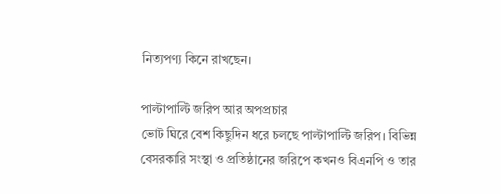নিত্যপণ্য কিনে রাখছেন।

পাল্টাপাল্টি জরিপ আর অপপ্রচার
ভোট ঘিরে বেশ কিছুদিন ধরে চলছে পাল্টাপাল্টি জরিপ। বিভিন্ন বেসরকারি সংস্থা ও প্রতিষ্ঠানের জরিপে কখনও বিএনপি ও তার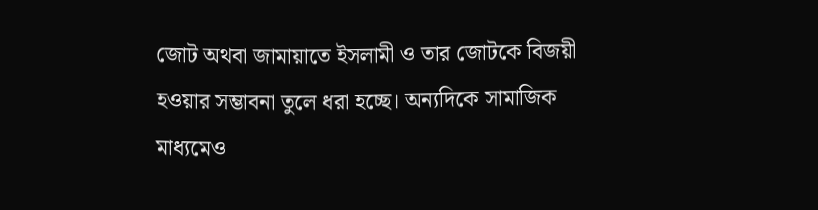জোট অথবা জামায়াতে ইসলামী ও তার জোটকে বিজয়ী হওয়ার সম্ভাবনা তুলে ধরা হচ্ছে। অন্যদিকে সামাজিক মাধ্যমেও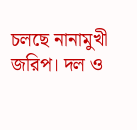চলছে নানামুখী জরিপ। দল ও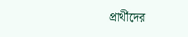প্রার্থীদের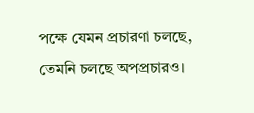পক্ষে যেমন প্রচারণা চলছে, তেমনি চলছে অপপ্রচারও।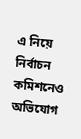এ নিয়ে নির্বাচন কমিশনেও অভিযোগ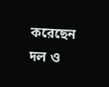করেছেন দল ও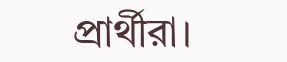প্রার্থীরা।